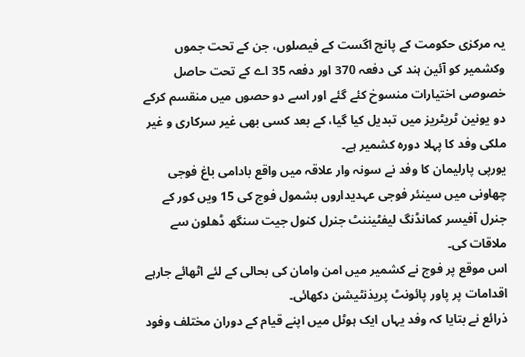یہ مرکزی حکومت کے پانچ اگست کے فیصلوں، جن کے تحت جموں وکشمیر کو آئین ہند کی دفعہ 370 اور دفعہ 35 اے کے تحت حاصل خصوصی اختیارات منسوخ کئے گئے اور اسے دو حصوں میں منقسم کرکے دو یونین ٹریٹریز میں تبدیل کیا گیا، کے بعد کسی بھی غیر سرکاری و غیر ملکی وفد کا پہلا دورہ کشمیر ہے۔
یورپی پارلیمان کا وفد نے سونہ وار علاقہ میں واقع بادامی باغ فوجی چھاونی میں سینئر فوجی عہدیداروں بشمول فوج کی 15 ویں کور کے جنرل آفیسر کمانڈنگ لیفٹیننٹ جنرل کنول جیت سنگھ ڈھلون سے ملاقات کی۔
اس موقع پر فوج نے کشمیر میں امن وامان کی بحالی کے لئے اٹھائے جارہے اقدامات پر پاور پائونٹ پریذنٹیشن دکھائی۔
ذرائع نے بتایا کہ وفد یہاں ایک ہوٹل میں اپنے قیام کے دوران مختلف وفود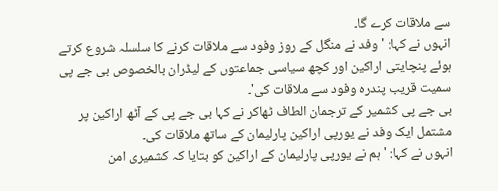سے ملاقات کرے گا۔
انہوں نے کہا: 'وفد نے منگل کے روز وفود سے ملاقات کرنے کا سلسلہ شروع کرتے ہوئے پنچایتی اراکین اور کچھ سیاسی جماعتوں کے لیڈران بالخصوص بی جے پی سمیت قریب پندرہ وفود سے ملاقات کی'۔
بی جے پی کشمیر کے ترجمان الطاف ٹھاکر نے کہا بی جے پی کے آٹھ اراکین پر مشتمل ایک وفد نے یورپی اراکین پارلیمان کے ساتھ ملاقات کی۔
انہوں نے کہا: 'ہم نے یورپی پارلیمان کے اراکین کو بتایا کہ کشمیری امن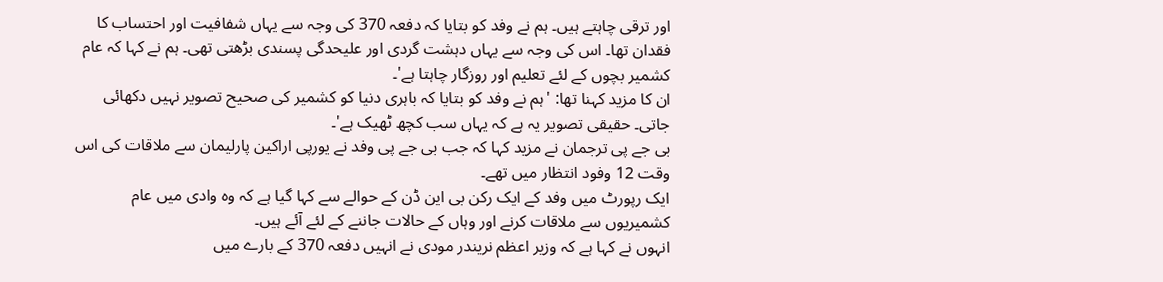اور ترقی چاہتے ہیں۔ ہم نے وفد کو بتایا کہ دفعہ 370 کی وجہ سے یہاں شفافیت اور احتساب کا فقدان تھا۔ اس کی وجہ سے یہاں دہشت گردی اور علیحدگی پسندی بڑھتی تھی۔ ہم نے کہا کہ عام کشمیر بچوں کے لئے تعلیم اور روزگار چاہتا ہے'۔
ان کا مزید کہنا تھا: 'ہم نے وفد کو بتایا کہ باہری دنیا کو کشمیر کی صحیح تصویر نہیں دکھائی جاتی۔ حقیقی تصویر یہ ہے کہ یہاں سب کچھ ٹھیک ہے'۔
بی جے پی ترجمان نے مزید کہا کہ جب بی جے پی وفد نے یورپی اراکین پارلیمان سے ملاقات کی اس وقت 12 وفود انتظار میں تھے۔
ایک رپورٹ میں وفد کے ایک رکن بی این ڈن کے حوالے سے کہا گیا ہے کہ وہ وادی میں عام کشمیریوں سے ملاقات کرنے اور وہاں کے حالات جاننے کے لئے آئے ہیں۔
انہوں نے کہا ہے کہ وزیر اعظم نریندر مودی نے انہیں دفعہ 370 کے بارے میں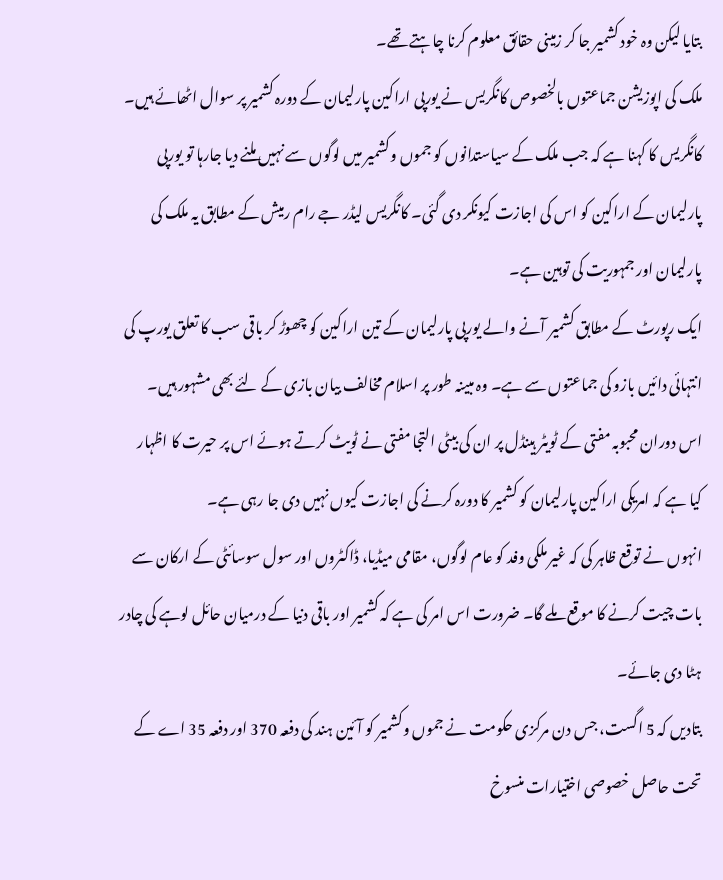بتایا لیکن وہ خود کشمیر جا کر زمینی حقائق معلوم کرنا چاہتے تھے۔
ملک کی اپوزیشن جماعتوں بالخصوص کانگریس نے یورپی اراکین پارلیمان کے دورہ کشمیر پر سوال اٹھائے ہیں۔
کانگریس کا کہنا ہے کہ جب ملک کے سیاستدانوں کو جموں وکشمیر میں لوگوں سے نہیں ملنے دیا جارہا تو یورپی پارلیمان کے اراکین کو اس کی اجازت کیونکر دی گئی۔ کانگریس لیڈر جے رام رمیش کے مطابق یہ ملک کی پارلیمان اور جمہوریت کی توہین ہے۔
ایک رپورٹ کے مطابق کشمیر آنے والے یورپی پارلیمان کے تین اراکین کو چھوڑ کر باقی سب کا تعلق یورپ کی انتہائی دائیں بازو کی جماعتوں سے ہے۔ وہ مبینہ طور پر اسلام مخالف بیان بازی کے لئے بھی مشہور ہیں۔
اس دوران محبوبہ مفتی کے ٹویٹر ہینڈل پر ان کی بیٹی التجا مفتی نے ٹویٹ کرتے ہوئے اس پر حیرت کا اظہار کیا ہے کہ امریکی اراکین پارلیمان کو کشمیر کا دورہ کرنے کی اجازت کیوں نہیں دی جا رہی ہے۔
انہوں نے توقع ظاہر کی کہ غیر ملکی وفد کو عام لوگوں، مقامی میڈیا، ڈاکٹروں اور سول سوسائٹی کے ارکان سے بات چیت کرنے کا موقع ملے گا۔ ضرورت اس امر کی ہے کہ کشمیر اور باقی دنیا کے درمیان حائل لوہے کی چادر ہٹا دی جائے۔
بتادیں کہ 5 اگست، جس دن مرکزی حکومت نے جموں وکشمیر کو آئین ہند کی دفعہ 370 اور دفعہ 35 اے کے تحت حاصل خصوصی اختیارات منسوخ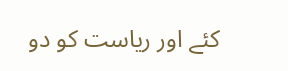کئے اور ریاست کو دو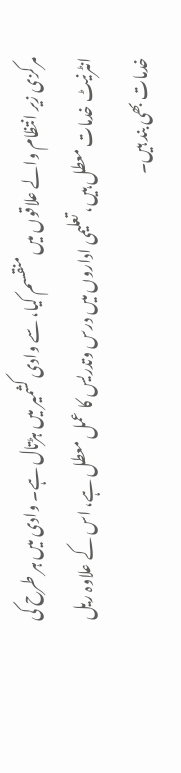مرکزی زیر انتظام والے علاقوں میں منقسم کیا، سے وادی کشمیر میں ہڑتال ہے۔ وادی میں ہر طرح کی انٹرنیٹ خدمات معطل ہیں، تعلیمی اداروں میں درس وتدریس کا عمل معطل ہے، اس کے علاوہ ریل خدمات بھی بند ہیں۔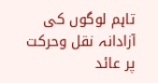تاہم لوگوں کی آزادانہ نقل وحرکت پر عائد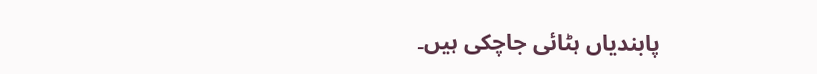پابندیاں ہٹائی جاچکی ہیں۔